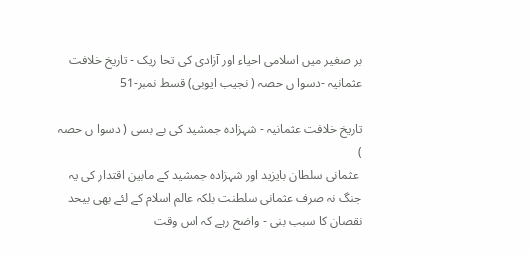بر صغیر میں اسلامی احیاء اور آزادی کی تحا ریک - تاریخ خلافت عثمانیہ -دسوا ں حصہ ( نجیب ایوبی) قسط نمبر-51

تاریخ خلافت عثمانیہ - شہزادہ جمشید کی بے بسی ( دسوا ں حصہ )
 عثمانی سلطان بایزید اور شہزادہ جمشید کے مابین اقتدار کی یہ جنگ نہ صرف عثمانی سلطنت بلکہ عالم اسلام کے لئے بھی بیحد نقصان کا سبب بنی - واضح رہے کہ اس وقت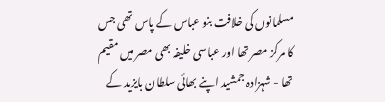مسلمانوں کی خلافت بنو عباس کے پاس تھی جس کا مرکز مصر تھا اور عباسی خلیفہ بھی مصر میں مقیم تھا - شہزادہ جمشید اپنے بھائی سلطان بایزید کے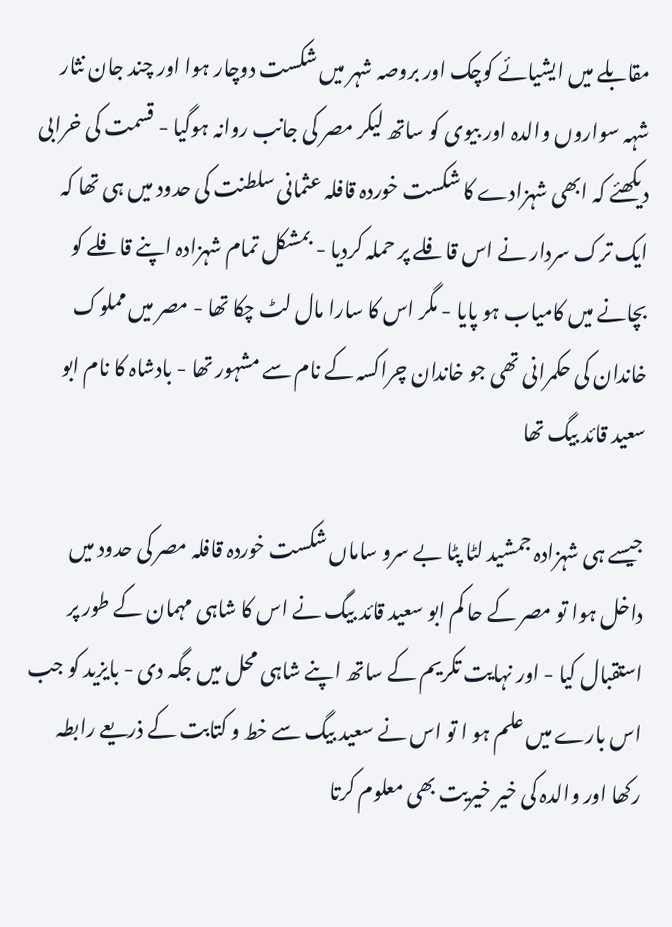مقابلے میں ایشیائے کوچک اور بروصہ شہر میں شکست دوچار ہوا اور چند جان نثار شہہ سواروں والدہ اور بیوی کو ساتھ لیکر مصر کی جانب روانہ ہوگیا - قسمت کی خرابی دیکھئے کہ ابھی شہزادے کا شکست خوردہ قافلہ عثمانی سلطنت کی حدود میں ہی تھا کہ ایک ترک سردار نے اس قافلے پر حملہ کردیا - بمشکل تمام شہزادہ اپنے قافلے کو بچانے میں کامیاب ہو پایا - مگر اس کا سارا مال لٹ چکا تھا - مصر میں مملوک خاندان کی حکمرانی تھی جو خاندان چراکسہ کے نام سے مشہور تھا - بادشاہ کا نام ابو سعید قائد بیگ تھا

جیسے ہی شہزادہ جمشید لٹا پٹا بے سرو ساماں شکست خوردہ قافلہ مصر کی حدود میں داخل ہوا تو مصر کے حا کم ابو سعید قائد بیگ نے اس کا شاہی مہمان کے طور پر استقبال کیا - اور نہایت تکریم کے ساتھ اپنے شاہی محل میں جگہ دی - بایزید کو جب اس بارے میں علم ہو ا تو اس نے سعید بیگ سے خط و کتابت کے ذریعے رابطہ رکھا اور والدہ کی خیر خیریت بھی معلوم کرتا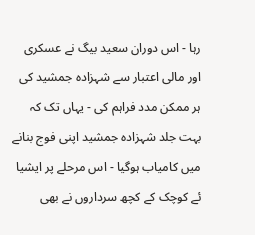رہا - اس دوران سعید بیگ نے عسکری اور مالی اعتبار سے شہزادہ جمشید کی ہر ممکن مدد فراہم کی - یہاں تک کہ بہت جلد شہزادہ جمشید اپنی فوج بنانے میں کامیاب ہوگیا - اس مرحلے پر ایشیا ئے کوچک کے کچھ سرداروں نے بھی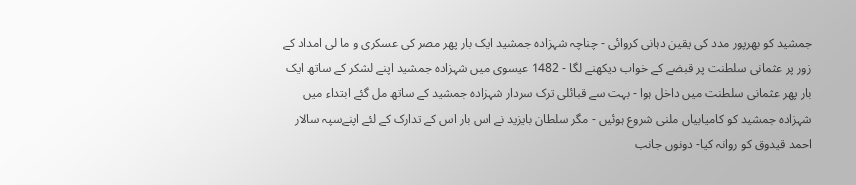جمشید کو بھرپور مدد کی یقین دہانی کروائی - چناچہ شہزادہ جمشید ایک بار پھر مصر کی عسکری و ما لی امداد کے زور پر عثمانی سلطنت پر قبضے کے خواب دیکھنے لگا - 1482 عیسوی میں شہزادہ جمشید اپنے لشکر کے ساتھ ایک بار پھر عثمانی سلطنت میں داخل ہوا - بہت سے قبائلی ترک سردار شہزادہ جمشید کے ساتھ مل گئے ابتداء میں شہزادہ جمشید کو کامیابیاں ملنی شروع ہوئیں - مگر سلطان بایزید نے اس بار اس کے تدارک کے لئے اپنےسپہ سالار احمد قیدوق کو روانہ کیا- دونوں جانب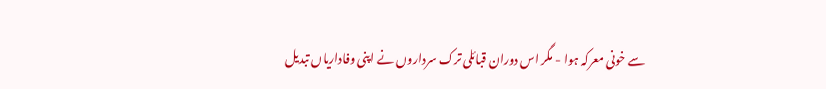سے خونی معرکہ ہوا - مگر اس دوران قبائلی ترک سرداروں نے اپنی وفاداریاں تبدیل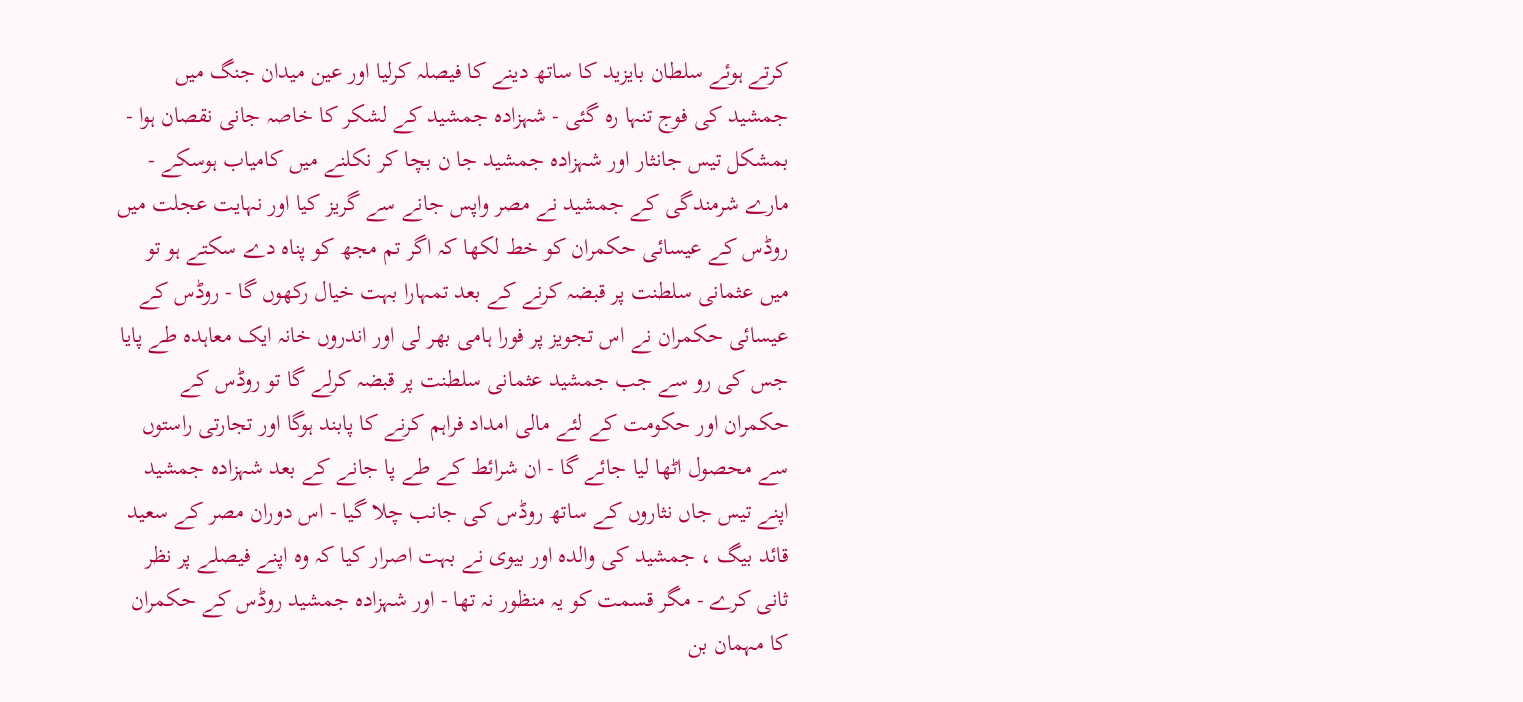کرتے ہوئے سلطان بایزید کا ساتھ دینے کا فیصلہ کرلیا اور عین میدان جنگ میں جمشید کی فوج تنہا رہ گئی - شہزادہ جمشید کے لشکر کا خاصہ جانی نقصان ہوا - بمشکل تیس جانثار اور شہزادہ جمشید جا ن بچا کر نکلنے میں کامیاب ہوسکے - مارے شرمندگی کے جمشید نے مصر واپس جانے سے گریز کیا اور نہایت عجلت میں روڈس کے عیسائی حکمران کو خط لکھا کہ اگر تم مجھ کو پناہ دے سکتے ہو تو میں عثمانی سلطنت پر قبضہ کرنے کے بعد تمہارا بہت خیال رکھوں گا - روڈس کے عیسائی حکمران نے اس تجویز پر فورا ہامی بھر لی اور اندروں خانہ ایک معاہدہ طے پایا جس کی رو سے جب جمشید عثمانی سلطنت پر قبضہ کرلے گا تو روڈس کے حکمران اور حکومت کے لئے مالی امداد فراہم کرنے کا پابند ہوگا اور تجارتی راستوں سے محصول اٹھا لیا جائے گا - ان شرائط کے طے پا جانے کے بعد شہزادہ جمشید اپنے تیس جاں نثاروں کے ساتھ روڈس کی جانب چلا گیا - اس دوران مصر کے سعید قائد بیگ ، جمشید کی والدہ اور بیوی نے بہت اصرار کیا کہ وہ اپنے فیصلے پر نظر ثانی کرے - مگر قسمت کو یہ منظور نہ تھا - اور شہزادہ جمشید روڈس کے حکمران کا مہمان بن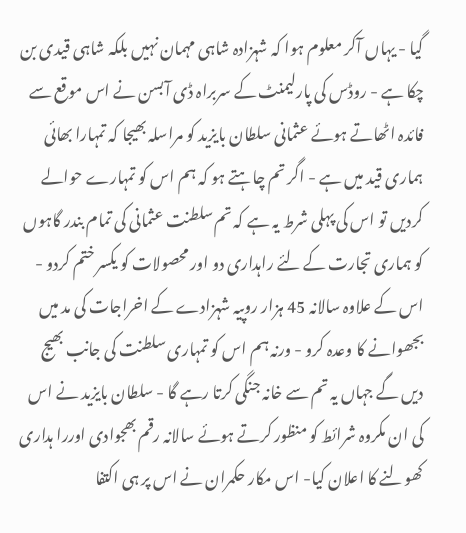گیا - یہاں آکر معلوم ہوا کہ شہزادہ شاہی مہمان نہیں بلکہ شاہی قیدی بن چکا ہے - روڈس کی پارلیمنٹ کے سربراہ ڈی آبسن نے اس موقع سے فائدہ اٹھاتے ہوئے عثمانی سلطان بایزید کو مراسلہ بھیجا کہ تمہارا بھائی ہماری قید میں ہے - اگر تم چاہتے ہو کہ ہم اس کو تمہارے حوالے کردیں تو اس کی پہلی شرط یہ ہے کہ تم سلطنت عثمانی کی تمام بندر گاہوں کو ہماری تجارت کے لئے راہداری دو اور محصولات کو یکسر ختم کردو - اس کے علاوہ سالانہ 45 ہزار روپیہ شہزادے کے اخراجات کی مد میں بجھوانے کا وعدہ کرو - ورنہ ہم اس کو تمہاری سلطنت کی جانب بھیج دیں گے جہاں یہ تم سے خانہ جنگی کرتا رہے گا - سلطان بایزید نے اس کی ان مکروہ شرائط کو منظور کرتے ہوئے سالانہ رقم بھجوادی اوررا ہداری کھولنے کا اعلان کیا- اس مکار حکمران نے اس پر ہی اکتفا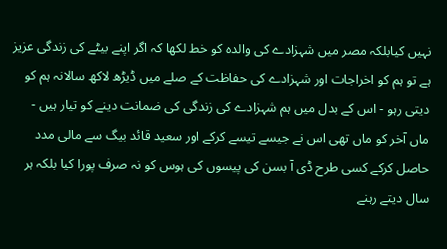نہیں کیابلکہ مصر میں شہزادے کی والدہ کو خط لکھا کہ اگر اپنے بیٹے کی زندگی عزیز ہے تو ہم کو اخراجات اور شہزادے کی حفاظت کے صلے میں ڈیڑھ لاکھ سالانہ ہم کو دیتی رہو - اس کے بدل میں ہم شہزادے کی زندگی کی ضمانت دینے کو تیار ہیں - ماں آخر کو ماں تھی اس نے جیسے تیسے کرکے اور سعید قائد بیگ سے مالی مدد حاصل کرکے کسی طرح ڈی آ بسن کی پیسوں کی ہوس کو نہ صرف پورا کیا بلکہ ہر سال دیتے رہنے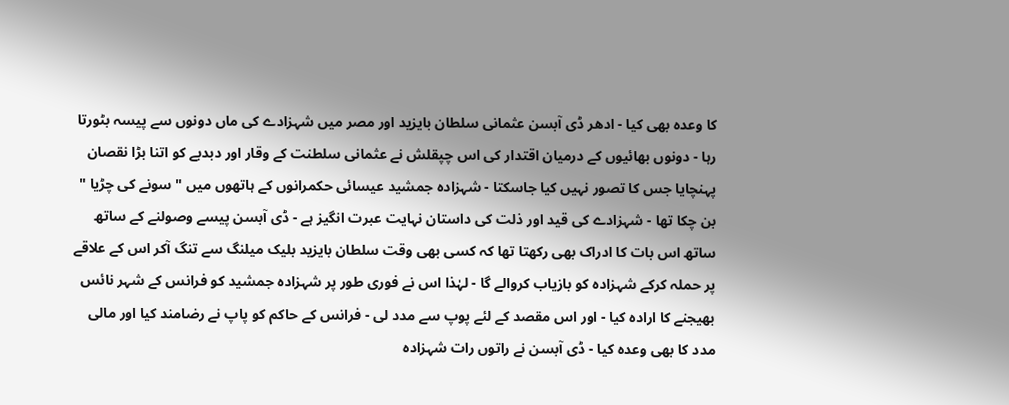کا وعدہ بھی کیا - ادھر ڈی آبسن عثمانی سلطان بایزید اور مصر میں شہزادے کی ماں دونوں سے پیسہ بٹورتا رہا - دونوں بھائیوں کے درمیان اقتدار کی اس چپقلش نے عثمانی سلطنت کے وقار اور دبدبے کو اتنا بڑا نقصان پہنچایا جس کا تصور نہیں کیا جاسکتا - شہزادہ جمشید عیسائی حکمرانوں کے ہاتھوں میں " سونے کی چڑیا " بن چکا تھا - شہزادے کی قید اور ذلت کی داستان نہایت عبرت انگیز ہے - ڈی آبسن پیسے وصولنے کے ساتھ ساتھ اس بات کا ادراک بھی رکھتا تھا کہ کسی بھی وقت سلطان بایزید بلیک میلنگ سے تنگ آکر اس کے علاقے پر حملہ کرکے شہزادہ کو بازیاب کروالے گا - لہٰذا اس نے فوری طور پر شہزادہ جمشید کو فرانس کے شہر نائس بھیجنے کا ارادہ کیا - اور اس مقصد کے لئے پوپ سے مدد لی - فرانس کے حاکم کو پاپ نے رضامند کیا اور مالی مدد کا بھی وعدہ کیا - ڈی آبسن نے راتوں رات شہزادہ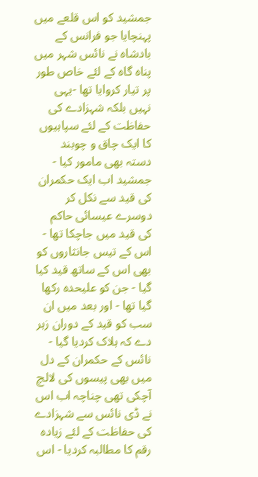جمشید کو اس قلعے میں پہنچایا جو فرانس کے بادشاہ نے نائس شہر میں پناہ گاہ کے لئے خاص طور پر تیار کروایا تھا -یہی نہیں بلکہ شہزادے کی حفاظت کے لئے سپاہیوں کا ایک چاق و چوبند دستہ بھی مامور کیا - جمشید اب ایک حکمران کی قید سے نکل کر دوسرے عیسائی حاکم کی قید میں جاچکا تھا - اس کے تیس جانثاروں کو بھی اس کے ساتھ قید کیا گیا - جن کو علیحدہ رکھا گیا تھا - اور بعد میں ان سب کو قید کے دوران زہر دے کہ ہلاک کردیا گیا - نائس کے حکمران کے دل میں بھی پیسوں کی لالچ آچکی تھی چناچہ اب اس نے ڈی نائس سے شہزادے کی حفاظت کے لئے زیادہ رقم کا مطالبہ کردیا - اس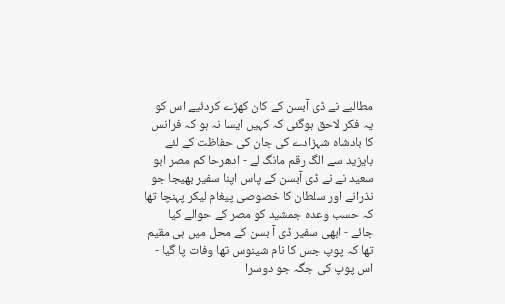مطالبے نے ڈی آبسن کے کان کھڑے کردئیے اس کو یہ فکر لاحق ہوگئی کہ کہیں ایسا نہ ہو کہ فرانس کا بادشاہ شہزادے کی جان کی حفاظت کے لئے بایزید سے الگ رقم مانگ لے - ادھرحا کم مصر ابو سعید نے نے ڈی آبسن کے پاس اپنا سفیر بھیجا جو نذرانے اور سلطان کا خصوصی پیغام لیکر پہنچا تھا کہ حسب وعدہ جمشید کو مصر کے حوالے کیا جائے - ابھی سفیر ڈی آ بسن کے محل میں ہی مقیم تھا کہ پوپ جس کا نام شینوس تھا وفات پا گیا - اس پوپ کی جگہ جو دوسرا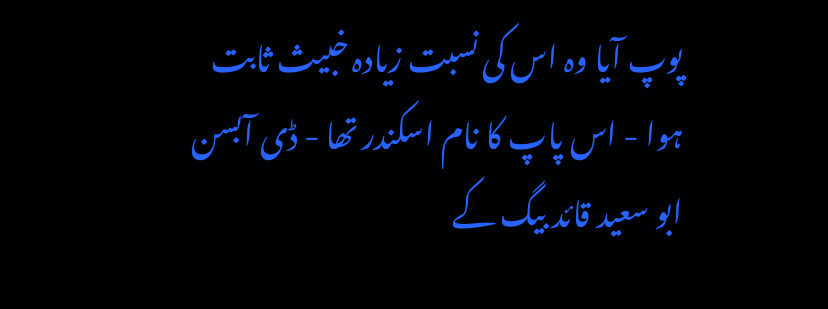پوپ آیا وہ اس کی نسبت زیادہ خبیث ثابت ہوا - اس پاپ کا نام اسکندر تھا - ڈی آبسن ابو سعید قائد بیگ کے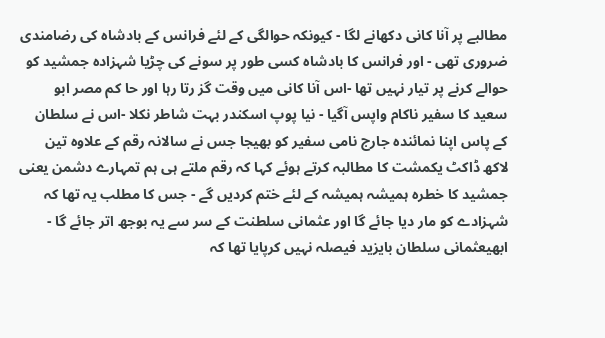مطالبے پر آنا کانی دکھانے لگا - کیونکہ حوالگی کے لئے فرانس کے بادشاہ کی رضامندی ضروری تھی - اور فرانس کا بادشاہ کسی طور پر سونے کی چڑیا شہزادہ جمشید کو حوالے کرنے پر تیار نہیں تھا -اس آنا کانی میں وقت گز رتا رہا اور حا کم مصر ابو سعید کا سفیر ناکام واپس آگیا - نیا پوپ اسکندر بہت شاطر نکلا -اس نے سلطان کے پاس اپنا نمائندہ جارج نامی سفیر کو بھیجا جس نے سالانہ رقم کے علاوہ تین لاکھ ڈاکٹ یکمشت کا مطالبہ کرتے ہوئے کہا کہ رقم ملتے ہی ہم تمہارے دشمن یعنی جمشید کا خطرہ ہمیشہ ہمیشہ کے لئے ختم کردیں گے - جس کا مطلب یہ تھا کہ شہزادے کو مار دیا جائے گا اور عثمانی سلطنت کے سر سے یہ بوجھ اتر جائے گا - ابھیعثمانی سلطان بایزید فیصلہ نہیں کرپایا تھا کہ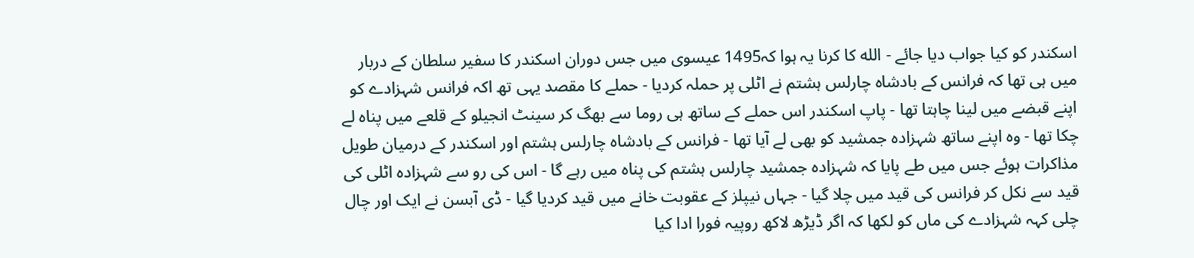اسکندر کو کیا جواب دیا جائے - الله کا کرنا یہ ہوا کہ1495 عیسوی میں جس دوران اسکندر کا سفیر سلطان کے دربار میں ہی تھا کہ فرانس کے بادشاہ چارلس ہشتم نے اٹلی پر حملہ کردیا - حملے کا مقصد یہی تھ اکہ فرانس شہزادے کو اپنے قبضے میں لینا چاہتا تھا - پاپ اسکندر اس حملے کے ساتھ ہی روما سے بھگ کر سینٹ انجیلو کے قلعے میں پناہ لے چکا تھا - وہ اپنے ساتھ شہزادہ جمشید کو بھی لے آیا تھا - فرانس کے بادشاہ چارلس ہشتم اور اسکندر کے درمیان طویل مذاکرات ہوئے جس میں طے پایا کہ شہزادہ جمشید چارلس ہشتم کی پناہ میں رہے گا - اس کی رو سے شہزادہ اٹلی کی قید سے نکل کر فرانس کی قید میں چلا گیا - جہاں نیپلز کے عقوبت خانے میں قید کردیا گیا - ڈی آبسن نے ایک اور چال چلی کہہ شہزادے کی ماں کو لکھا کہ اگر ڈیڑھ لاکھ روپیہ فورا ادا کیا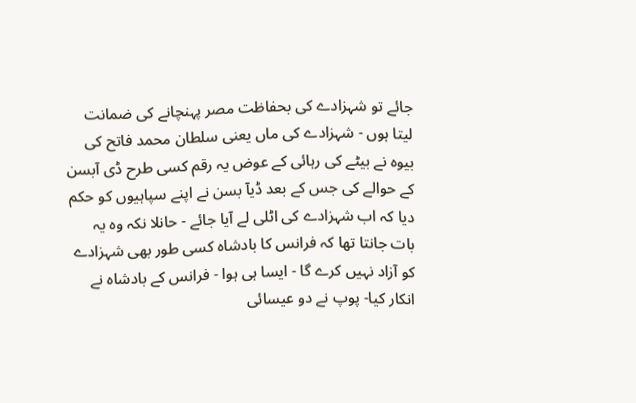جائے تو شہزادے کی بحفاظت مصر پہنچانے کی ضمانت لیتا ہوں - شہزادے کی ماں یعنی سلطان محمد فاتح کی بیوہ نے بیٹے کی رہائی کے عوض یہ رقم کسی طرح ڈی آبسن کے حوالے کی جس کے بعد ڈیآ بسن نے اپنے سپاہیوں کو حکم دیا کہ اب شہزادے کی اٹلی لے آیا جائے - حانلا نکہ وہ یہ بات جانتا تھا کہ فرانس کا بادشاہ کسی طور بھی شہزادے کو آزاد نہیں کرے گا - ایسا ہی ہوا - فرانس کے بادشاہ نے انکار کیا- پوپ نے دو عیسائی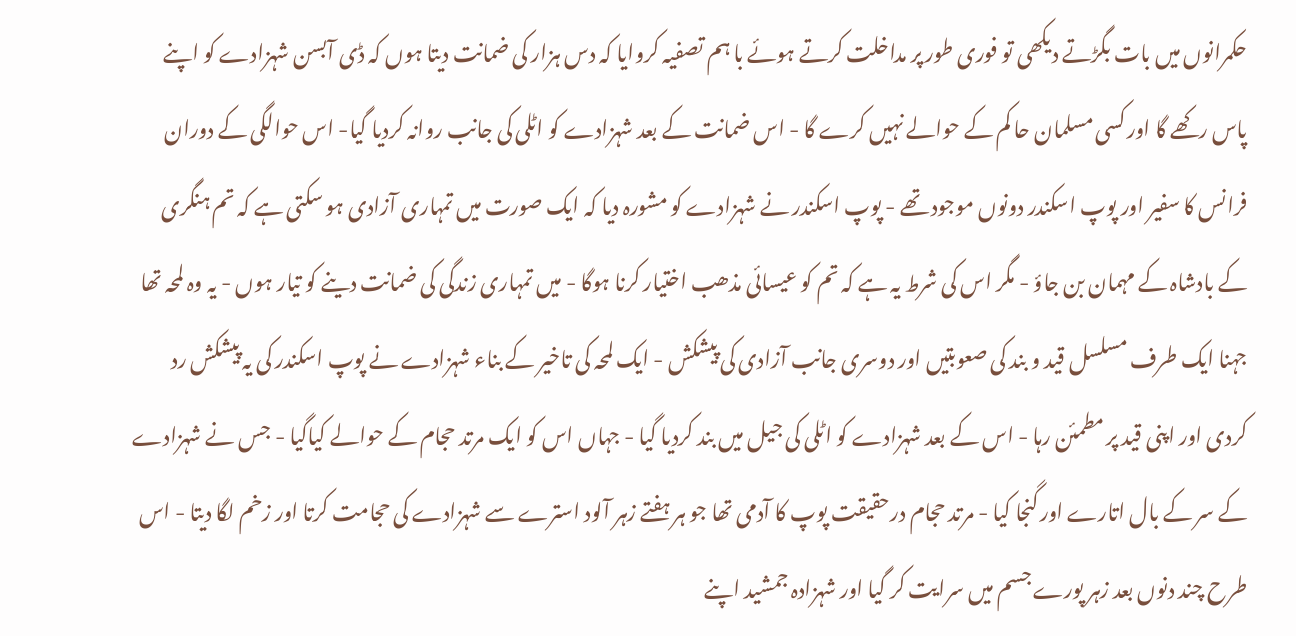حکمرانوں میں بات بگڑتے دیکھی تو فوری طور پر مداخلت کرتے ہوئے با ہم تصفیہ کروایا کہ دس ہزار کی ضمانت دیتا ہوں کہ ڈی آبسن شہزادے کو اپنے پاس رکھے گا اور کسی مسلمان حا کم کے حوالے نہیں کرے گا - اس ضمانت کے بعد شہزادے کو اٹلی کی جانب روانہ کردیا گیا- اس حوالگی کے دوران فرانس کا سفیر اور پوپ اسکندر دونوں موجود تھے - پوپ اسکندر نے شہزادے کو مشورہ دیا کہ ایک صورت میں تمہاری آزادی ہو سکتی ہے کہ تم ہنگری کے بادشاہ کے مہمان بن جاؤ - مگر اس کی شرط یہ ہے کہ تم کو عیسائی مذھب اختیار کرنا ہوگا - میں تمہاری زندگی کی ضمانت دینے کو تیار ہوں - یہ وہ لمحہ تھا جہنا ایک طرف مسلسل قید و بند کی صعوبتیں اور دوسری جانب آزادی کی پیشکش - ایک لمحہ کی تاخیر کے بناء شہزادے نے پوپ اسکندر کی یہ پیشکش رد کردی اور اپنی قید پر مطمئن رہا - اس کے بعد شہزادے کو اٹلی کی جیل میں بند کردیا گیا - جہاں اس کو ایک مرتد حجام کے حوالے کیاگیا - جس نے شہزادے کے سر کے بال اتارے اور گنجا کیا - مرتد حجام درحقیقت پوپ کا آدمی تھا جو ہر ہفتے زہر آلود استرے سے شہزادے کی حجامت کرتا اور زخم لگا دیتا - اس طرح چند دنوں بعد زہر پورے جسم میں سرایت کر گیا اور شہزادہ جمشید اپنے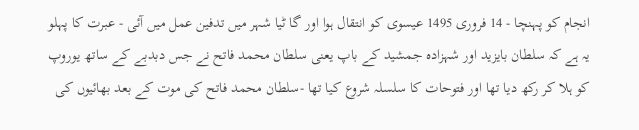انجام کو پہنچا - 14 فروری 1495 عیسوی کو انتقال ہوا اور گا ٹیا شہر میں تدفین عمل میں آئی - عبرت کا پہلو یہ ہے کہ سلطان بایزید اور شہزادہ جمشید کے باپ یعنی سلطان محمد فاتح نے جس دبدبے کے ساتھ یوروپ کو ہلا کر رکھ دیا تھا اور فتوحات کا سلسلہ شروع کیا تھا -سلطان محمد فاتح کی موت کے بعد بھائیوں کی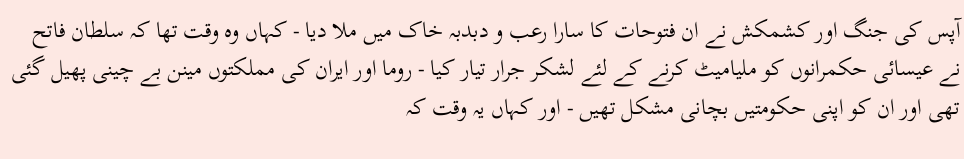آپس کی جنگ اور کشمکش نے ان فتوحات کا سارا رعب و دبدبہ خاک میں ملا دیا - کہاں وہ وقت تھا کہ سلطان فاتح نے عیسائی حکمرانوں کو ملیامیٹ کرنے کے لئے لشکر جرار تیار کیا - روما اور ایران کی مملکتوں مینن بے چینی پھیل گئی تھی اور ان کو اپنی حکومتیں بچانی مشکل تھیں - اور کہاں یہ وقت کہ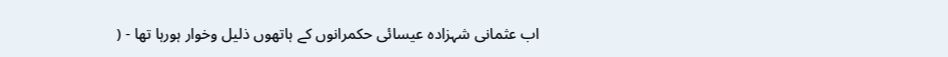اب عثمانی شہزادہ عیسائی حکمرانوں کے ہاتھوں ذلیل وخوار ہورہا تھا - (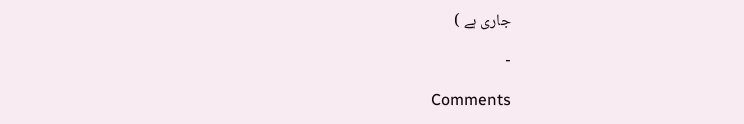جاری ہے )

-

Comments